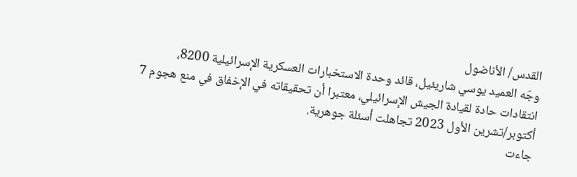القدس/ الأناضول
وجّه العميد يوسي شاريئيل، قائد وحدة الاستخبارات العسكرية الإسرائيلية 8200، انتقادات حادة لقيادة الجيش الإسرائيلي، معتبرا أن تحقيقاته في الإخفاق في منع هجوم 7 أكتوبر/تشرين الأول 2023 تجاهلت أسئلة جوهرية.
جاءت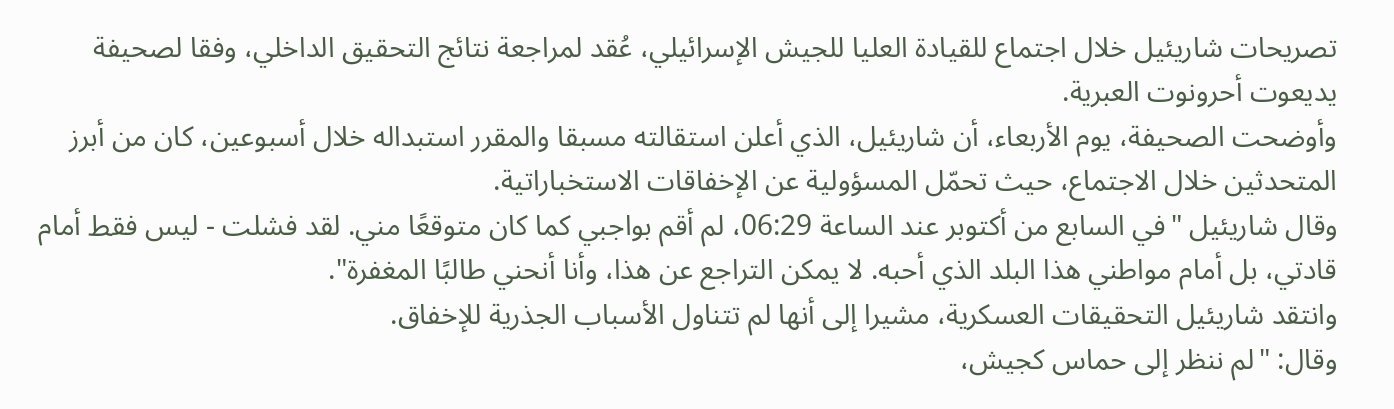تصريحات شاريئيل خلال اجتماع للقيادة العليا للجيش الإسرائيلي، عُقد لمراجعة نتائج التحقيق الداخلي، وفقا لصحيفة يديعوت أحرونوت العبرية.
وأوضحت الصحيفة، يوم الأربعاء، أن شاريئيل، الذي أعلن استقالته مسبقا والمقرر استبداله خلال أسبوعين، كان من أبرز المتحدثين خلال الاجتماع، حيث تحمّل المسؤولية عن الإخفاقات الاستخباراتية.
وقال شاريئيل "في السابع من أكتوبر عند الساعة 06:29، لم أقم بواجبي كما كان متوقعًا مني. لقد فشلت - ليس فقط أمام قادتي، بل أمام مواطني هذا البلد الذي أحبه. لا يمكن التراجع عن هذا، وأنا أنحني طالبًا المغفرة".
وانتقد شاريئيل التحقيقات العسكرية، مشيرا إلى أنها لم تتناول الأسباب الجذرية للإخفاق.
وقال: "لم ننظر إلى حماس كجيش،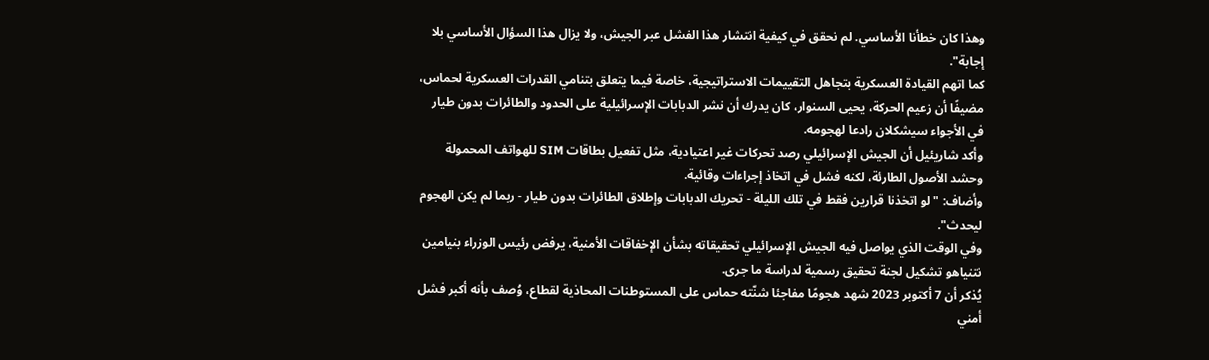وهذا كان خطأنا الأساسي. لم نحقق في كيفية انتشار هذا الفشل عبر الجيش، ولا يزال هذا السؤال الأساسي بلا إجابة".
كما اتهم القيادة العسكرية بتجاهل التقييمات الاستراتيجية، خاصة فيما يتعلق بتنامي القدرات العسكرية لحماس، مضيفًا أن زعيم الحركة، يحيى السنوار، كان يدرك أن نشر الدبابات الإسرائيلية على الحدود والطائرات بدون طيار في الأجواء سيشكلان رادعا لهجومه.
وأكد شاريئيل أن الجيش الإسرائيلي رصد تحركات غير اعتيادية، مثل تفعيل بطاقات SIM للهواتف المحمولة وحشد الأصول الطارئة، لكنه فشل في اتخاذ إجراءات وقائية.
وأضاف: "لو اتخذنا قرارين فقط في تلك الليلة - تحريك الدبابات وإطلاق الطائرات بدون طيار - ربما لم يكن الهجوم ليحدث".
وفي الوقت الذي يواصل فيه الجيش الإسرائيلي تحقيقاته بشأن الإخفاقات الأمنية، يرفض رئيس الوزراء بنيامين نتنياهو تشكيل لجنة تحقيق رسمية لدراسة ما جرى.
يُذكر أن 7 أكتوبر 2023 شهد هجومًا مفاجئا شنّته حماس على المستوطنات المحاذية لقطاع، وُصف بأنه أكبر فشل أمني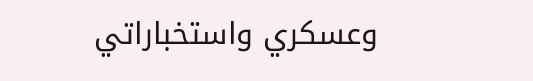وعسكري واستخباراتي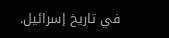في تاريخ إسرائيل.